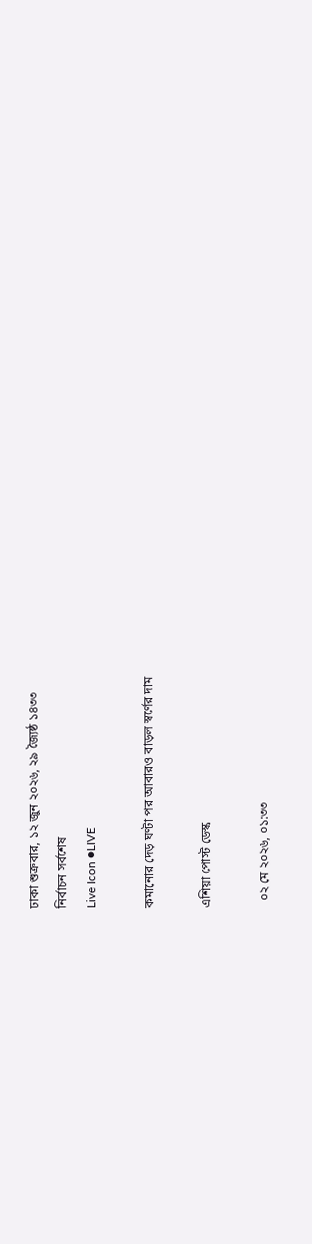ঢাকা শুক্রবার, ১২ জুন ২০২৬, ২৯ জ্যৈষ্ঠ ১৪৩৩
নির্বাচন সর্বশেষ
Live Icon ●LIVE

কমানোর দেড় ঘণ্টা পর আবারও বাড়ল স্বর্ণের দাম

এশিয়া পোস্ট ডেস্ক

  ০২ মে ২০২৬, ০১:৩৩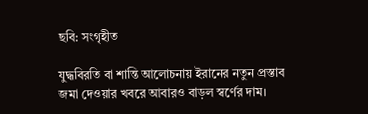ছবি: সংগৃহীত

যুদ্ধবিরতি বা শান্তি আলোচনায় ইরানের নতুন প্রস্তাব জমা দেওয়ার খবরে আবারও বাড়ল স্বর্ণের দাম।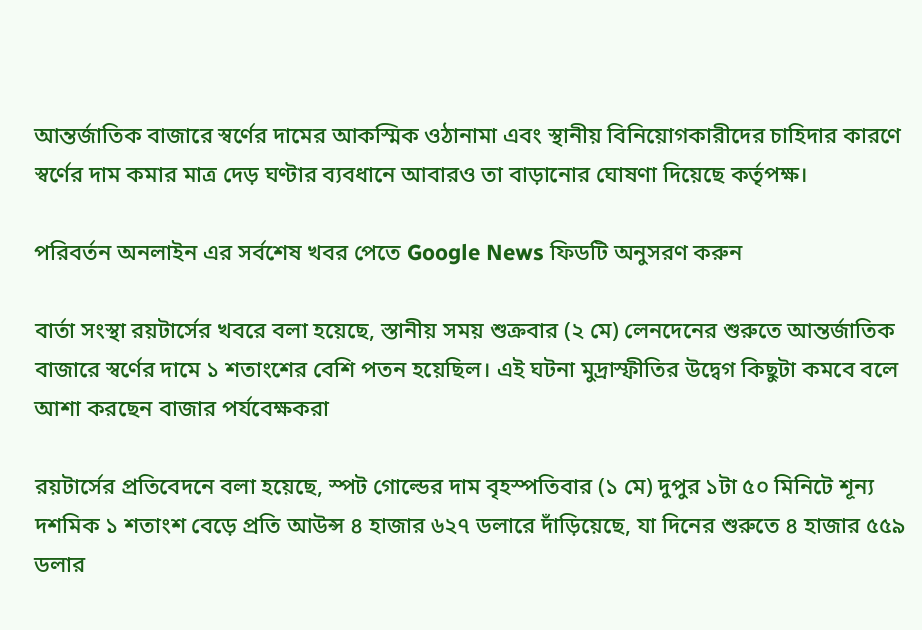আন্তর্জাতিক বাজারে স্বর্ণের দামের আকস্মিক ওঠানামা এবং স্থানীয় বিনিয়োগকারীদের চাহিদার কারণে স্বর্ণের দাম কমার মাত্র দেড় ঘণ্টার ব্যবধানে আবারও তা বাড়ানোর ঘোষণা দিয়েছে কর্তৃপক্ষ।

পরিবর্তন অনলাইন এর সর্বশেষ খবর পেতে Google News ফিডটি অনুসরণ করুন

বার্তা সংস্থা রয়টার্সের খবরে বলা হয়েছে, স্তানীয় সময় শুক্রবার (২ মে) লেনদেনের শুরুতে আন্তর্জাতিক বাজারে স্বর্ণের দামে ১ শতাংশের বেশি পতন হয়েছিল। এই ঘটনা মুদ্রাস্ফীতির উদ্বেগ কিছুটা কমবে বলে আশা করছেন বাজার পর্যবেক্ষকরা

রয়টার্সের প্রতিবেদনে বলা হয়েছে, স্পট গোল্ডের দাম বৃহস্পতিবার (১ মে) দুপুর ১টা ৫০ মিনিটে শূন্য দশমিক ১ শতাংশ বেড়ে প্রতি আউন্স ৪ হাজার ৬২৭ ডলারে দাঁড়িয়েছে, যা দিনের শুরুতে ৪ হাজার ৫৫৯ ডলার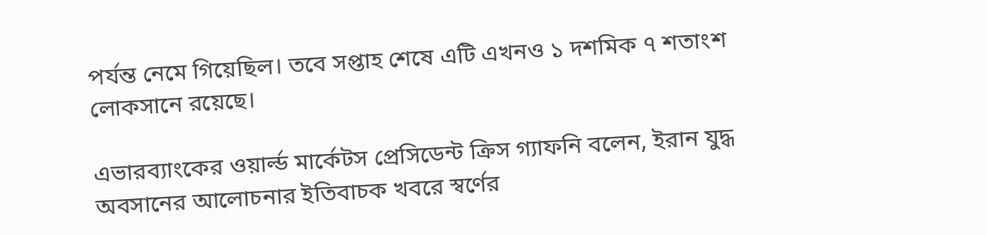পর্যন্ত নেমে গিয়েছিল। তবে সপ্তাহ শেষে এটি এখনও ১ দশমিক ৭ শতাংশ লোকসানে রয়েছে।

এভারব্যাংকের ওয়ার্ল্ড মার্কেটস প্রেসিডেন্ট ক্রিস গ্যাফনি বলেন, ইরান যুদ্ধ অবসানের আলোচনার ইতিবাচক খবরে স্বর্ণের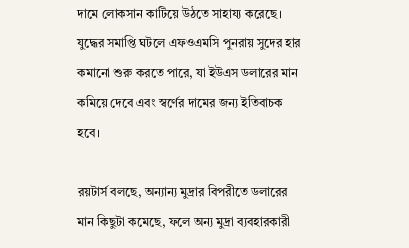দামে লোকসান কাটিয়ে উঠতে সাহায্য করেছে। যুদ্ধের সমাপ্তি ঘটলে এফওএমসি পুনরায় সুদের হার কমানো শুরু করতে পারে, যা ইউএস ডলারের মান কমিয়ে দেবে এবং স্বর্ণের দামের জন্য ইতিবাচক হবে।

রয়টার্স বলছে, অন্যান্য মুদ্রার বিপরীতে ডলারের মান কিছুটা কমেছে, ফলে অন্য মুদ্রা ব্যবহারকারী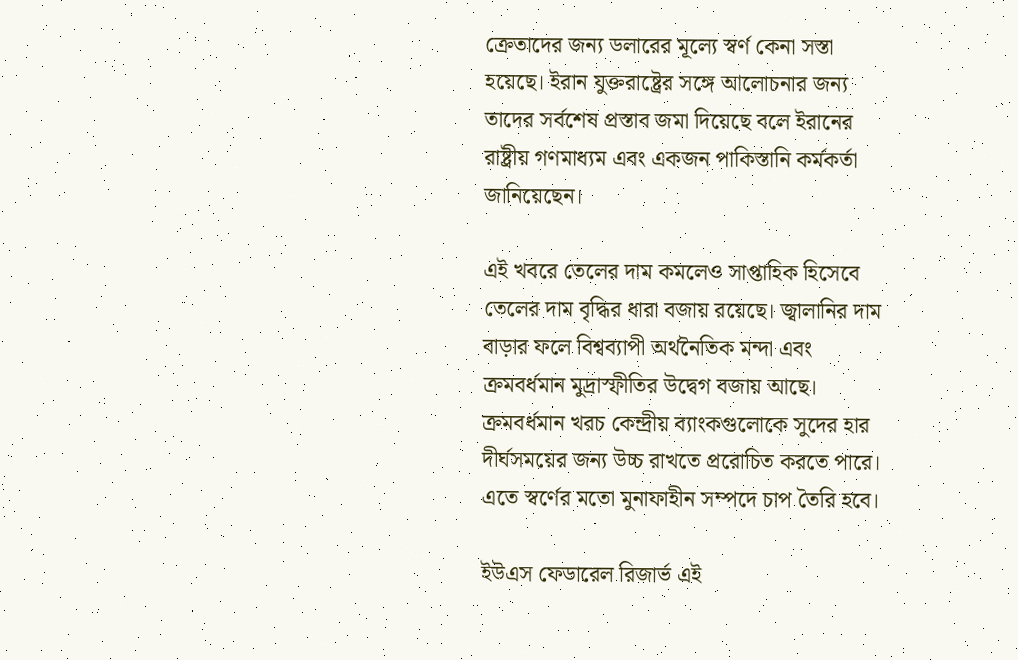ক্রেতাদের জন্য ডলারের মূল্যে স্বর্ণ কেনা সস্তা হয়েছে। ইরান যুক্তরাষ্ট্রের সঙ্গে আলোচনার জন্য তাদের সর্বশেষ প্রস্তাব জমা দিয়েছে বলে ইরানের রাষ্ট্রীয় গণমাধ্যম এবং একজন পাকিস্তানি কর্মকর্তা জানিয়েছেন।

এই খবরে তেলের দাম কমলেও সাপ্তাহিক হিসেবে তেলের দাম বৃদ্ধির ধারা বজায় রয়েছে। জ্বালানির দাম বাড়ার ফলে বিশ্বব্যাপী অর্থনৈতিক মন্দা এবং ক্রমবর্ধমান মুদ্রাস্ফীতির উদ্বেগ বজায় আছে। ক্রমবর্ধমান খরচ কেন্দ্রীয় ব্যাংকগুলোকে সুদের হার দীর্ঘসময়ের জন্য উচ্চ রাখতে প্ররোচিত করতে পারে। এতে স্বর্ণের মতো মুনাফাহীন সম্পদে চাপ তৈরি হবে।

ইউএস ফেডারেল রিজার্ভ এই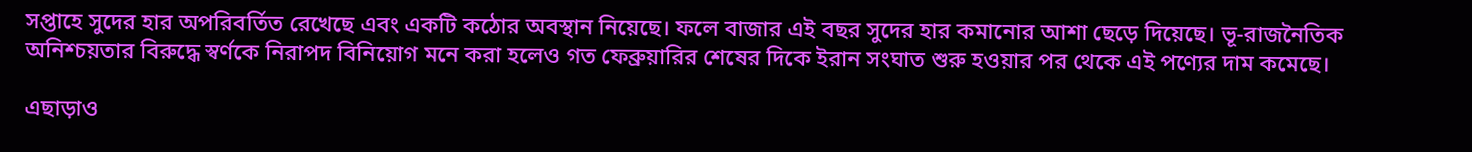সপ্তাহে সুদের হার অপরিবর্তিত রেখেছে এবং একটি কঠোর অবস্থান নিয়েছে। ফলে বাজার এই বছর সুদের হার কমানোর আশা ছেড়ে দিয়েছে। ভূ-রাজনৈতিক অনিশ্চয়তার বিরুদ্ধে স্বর্ণকে নিরাপদ বিনিয়োগ মনে করা হলেও গত ফেব্রুয়ারির শেষের দিকে ইরান সংঘাত শুরু হওয়ার পর থেকে এই পণ্যের দাম কমেছে।

এছাড়াও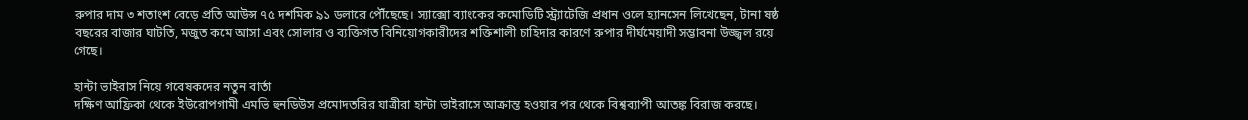রুপার দাম ৩ শতাংশ বেড়ে প্রতি আউন্স ৭৫ দশমিক ৯১ ডলারে পৌঁছেছে। স্যাক্সো ব্যাংকের কমোডিটি স্ট্র্যাটেজি প্রধান ওলে হ্যানসেন লিখেছেন, টানা ষষ্ঠ বছরের বাজার ঘাটতি, মজুত কমে আসা এবং সোলার ও ব্যক্তিগত বিনিয়োগকারীদের শক্তিশালী চাহিদার কারণে রুপার দীর্ঘমেয়াদী সম্ভাবনা উজ্জ্বল রয়ে গেছে।

হান্টা ভাইরাস নিয়ে গবেষকদের নতুন বার্তা
দক্ষিণ আফ্রিকা থেকে ইউরোপগামী এমভি হুনডিউস প্রমোদতরির যাত্রীরা হান্টা ভাইরাসে আক্রান্ত হওয়ার পর থেকে বিশ্বব্যাপী আতঙ্ক বিরাজ করছে।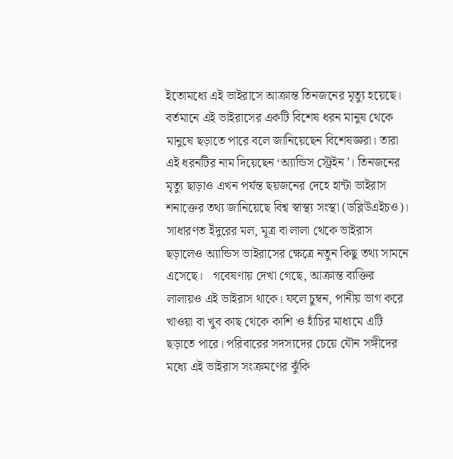ইতোমধ্যে এই ভাইরাসে আক্রান্ত তিনজনের মৃত্যু হয়েছে।   বর্তমানে এই ভাইরাসের একটি বিশেষ ধরন মানুষ থেকে মানুষে ছড়াতে পারে বলে জানিয়েছেন বিশেষজ্ঞরা। তারা এই ধরনটির নাম দিয়েছেন ‘অ্যান্ডিস স্ট্রেইন’। তিনজনের মৃত্যু ছাড়াও এখন পর্যন্ত ছয়জনের দেহে হান্টা ভাইরাস শনাক্তের তথ্য জানিয়েছে বিশ্ব স্বাস্থ্য সংস্থা (ডব্লিউএইচও)।  সাধারণত ইঁদুরের মল, মূত্র বা লালা থেকে ভাইরাস ছড়ালেও অ্যান্ডিস ভাইরাসের ক্ষেত্রে নতুন কিছু তথ্য সামনে এসেছে।   গবেষণায় দেখা গেছে, আক্রান্ত ব্যক্তির লালায়ও এই ভাইরাস থাকে। ফলে চুম্বন, পানীয় ভাগ করে খাওয়া বা খুব কাছ থেকে কাশি ও হাঁচির মাধ্যমে এটি ছড়াতে পারে। পরিবারের সদস্যদের চেয়ে যৌন সঙ্গীদের মধ্যে এই ভাইরাস সংক্রমণের ঝুঁকি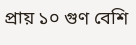প্রায় ১০ গুণ বেশি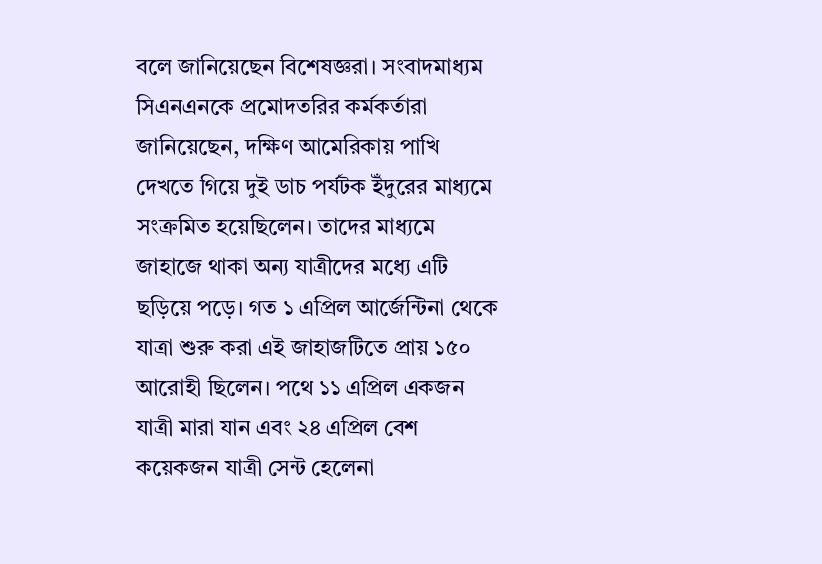বলে জানিয়েছেন বিশেষজ্ঞরা। সংবাদমাধ্যম সিএনএনকে প্রমোদতরির কর্মকর্তারা জানিয়েছেন, দক্ষিণ আমেরিকায় পাখি দেখতে গিয়ে দুই ডাচ পর্যটক ইঁদুরের মাধ্যমে সংক্রমিত হয়েছিলেন। তাদের মাধ্যমে জাহাজে থাকা অন্য যাত্রীদের মধ্যে এটি ছড়িয়ে পড়ে। গত ১ এপ্রিল আর্জেন্টিনা থেকে যাত্রা শুরু করা এই জাহাজটিতে প্রায় ১৫০ আরোহী ছিলেন। পথে ১১ এপ্রিল একজন যাত্রী মারা যান এবং ২৪ এপ্রিল বেশ কয়েকজন যাত্রী সেন্ট হেলেনা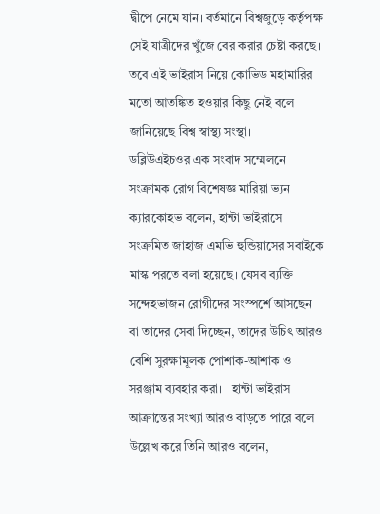দ্বীপে নেমে যান। বর্তমানে বিশ্বজুড়ে কর্তৃপক্ষ সেই যাত্রীদের খুঁজে বের করার চেষ্টা করছে।   তবে এই ভাইরাস নিয়ে কোভিড মহামারির মতো আতঙ্কিত হওয়ার কিছু নেই বলে জানিয়েছে বিশ্ব স্বাস্থ্য সংস্থা।     ডব্লিউএইচওর এক সংবাদ সম্মেলনে সংক্রামক রোগ বিশেষজ্ঞ মারিয়া ভ্যন ক্যারকোহভ বলেন, হান্টা ভাইরাসে সংক্রমিত জাহাজ এমভি হুন্ডিয়াসের সবাইকে মাস্ক পরতে বলা হয়েছে। যেসব ব্যক্তি সন্দেহভাজন রোগীদের সংস্পর্শে আসছেন বা তাদের সেবা দিচ্ছেন, তাদের উচিৎ আরও বেশি সুরক্ষামূলক পোশাক-আশাক ও সরঞ্জাম ব্যবহার করা।   হান্টা ভাইরাস আক্রান্তের সংখ্যা আরও বাড়তে পারে বলে উল্লেখ করে তিনি আরও বলেন,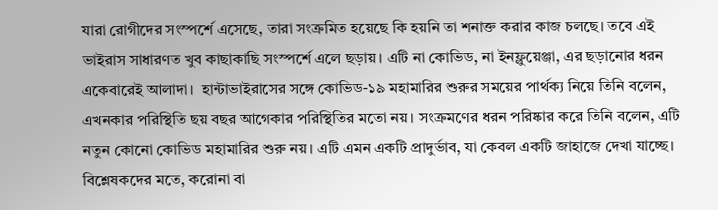যারা রোগীদের সংস্পর্শে এসেছে, তারা সংক্রমিত হয়েছে কি হয়নি তা শনাক্ত করার কাজ চলছে। তবে এই ভাইরাস সাধারণত খুব কাছাকাছি সংস্পর্শে এলে ছড়ায়। এটি না কোভিড, না ইনফ্লুয়েঞ্জা, এর ছড়ানোর ধরন একেবারেই আলাদা।  হান্টাভাইরাসের সঙ্গে কোভিড-১৯ মহামারির শুরুর সময়ের পার্থক্য নিয়ে তিনি বলেন, এখনকার পরিস্থিতি ছয় বছর আগেকার পরিস্থিতির মতো নয়। সংক্রমণের ধরন পরিষ্কার করে তিনি বলেন, এটি নতুন কোনো কোভিড মহামারির শুরু নয়। এটি এমন একটি প্রাদুর্ভাব, যা কেবল একটি জাহাজে দেখা যাচ্ছে।   বিশ্লেষকদের মতে, করোনা বা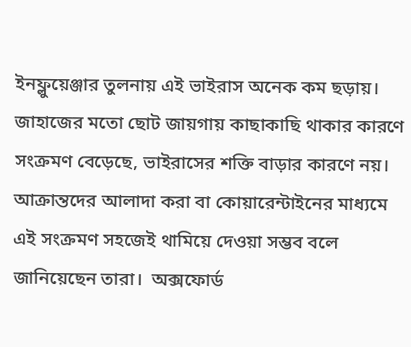ইনফ্লুয়েঞ্জার তুলনায় এই ভাইরাস অনেক কম ছড়ায়। জাহাজের মতো ছোট জায়গায় কাছাকাছি থাকার কারণে সংক্রমণ বেড়েছে, ভাইরাসের শক্তি বাড়ার কারণে নয়। আক্রান্তদের আলাদা করা বা কোয়ারেন্টাইনের মাধ্যমে এই সংক্রমণ সহজেই থামিয়ে দেওয়া সম্ভব বলে জানিয়েছেন তারা।  অক্সফোর্ড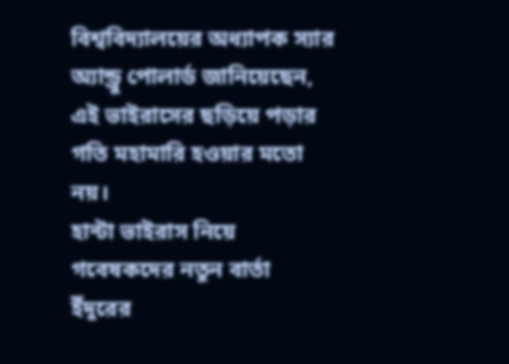বিশ্ববিদ্যালয়ের অধ্যাপক স্যার অ্যান্ড্রু পোলার্ড জানিয়েছেন, এই ভাইরাসের ছড়িয়ে পড়ার গতি মহামারি হওয়ার মতো নয়।
হান্টা ভাইরাস নিয়ে গবেষকদের নতুন বার্তা
ইঁদুরের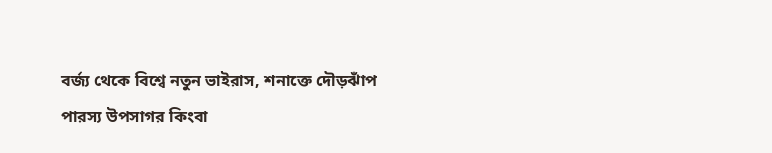বর্জ্য থেকে বিশ্বে নতুন ভাইরাস, শনাক্তে দৌড়ঝাঁপ
পারস্য উপসাগর কিংবা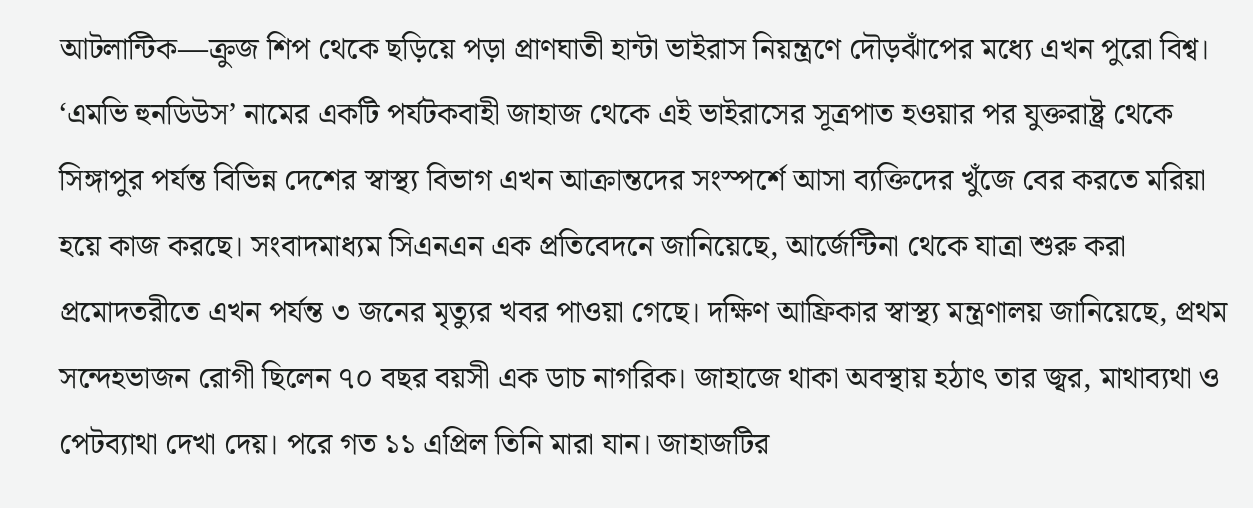আটলান্টিক—ক্রুজ শিপ থেকে ছড়িয়ে পড়া প্রাণঘাতী হান্টা ভাইরাস নিয়ন্ত্রণে দৌড়ঝাঁপের মধ্যে এখন পুরো বিশ্ব। ‘এমভি হুনডিউস’ নামের একটি পর্যটকবাহী জাহাজ থেকে এই ভাইরাসের সূত্রপাত হওয়ার পর যুক্তরাষ্ট্র থেকে সিঙ্গাপুর পর্যন্ত বিভিন্ন দেশের স্বাস্থ্য বিভাগ এখন আক্রান্তদের সংস্পর্শে আসা ব্যক্তিদের খুঁজে বের করতে মরিয়া হয়ে কাজ করছে। সংবাদমাধ্যম সিএনএন এক প্রতিবেদনে জানিয়েছে, আর্জেন্টিনা থেকে যাত্রা শুরু করা প্রমোদতরীতে এখন পর্যন্ত ৩ জনের মৃত্যুর খবর পাওয়া গেছে। দক্ষিণ আফ্রিকার স্বাস্থ্য মন্ত্রণালয় জানিয়েছে, প্রথম সন্দেহভাজন রোগী ছিলেন ৭০ বছর বয়সী এক ডাচ নাগরিক। জাহাজে থাকা অবস্থায় হঠাৎ তার জ্বর, মাথাব্যথা ও পেটব্যাথা দেখা দেয়। পরে গত ১১ এপ্রিল তিনি মারা যান। জাহাজটির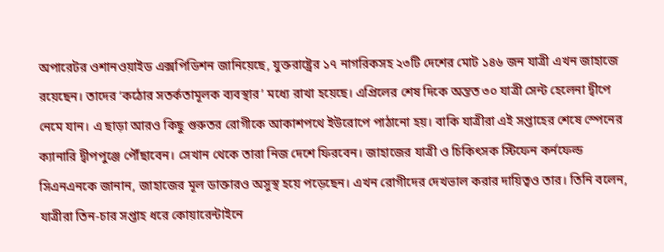অপারেটর ওশানওয়াইড এক্সপিডিশন জানিয়েছে, যুক্তরাষ্ট্রের ১৭ নাগরিকসহ ২৩টি দেশের মোট ১৪৬ জন যাত্রী এখন জাহাজে রয়েছেন। তাদের ‘কঠোর সতর্কতামূলক ব্যবস্থার’ মধ্যে রাখা হয়েছে। এপ্রিলের শেষ দিকে অন্তত ৩০ যাত্রী সেন্ট হেলেনা দ্বীপে নেমে যান। এ ছাড়া আরও কিছু গুরুতর রোগীকে আকাশপথে ইউরোপে পাঠানো হয়। বাকি যাত্রীরা এই সপ্তাহের শেষে স্পেনের ক্যানারি দ্বীপপুঞ্জে পৌঁছাবেন। সেখান থেকে তারা নিজ দেশে ফিরবেন। জাহাজের যাত্রী ও চিকিৎসক স্টিফেন কর্নফেল্ড সিএনএনকে জানান, জাহাজের মূল ডাক্তারও অসুস্থ হয়ে পড়েছেন। এখন রোগীদের দেখভাল করার দায়িত্বও তার। তিনি বলেন, যাত্রীরা তিন-চার সপ্তাহ ধরে কোয়ারেন্টাইনে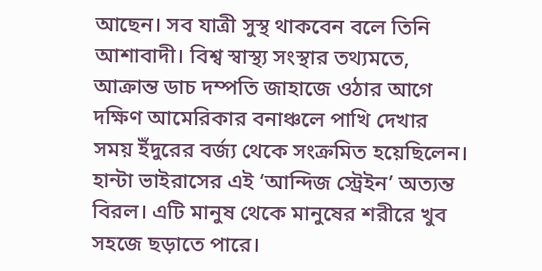আছেন। সব যাত্রী সুস্থ থাকবেন বলে তিনি আশাবাদী। বিশ্ব স্বাস্থ্য সংস্থার তথ্যমতে, আক্রান্ত ডাচ দম্পতি জাহাজে ওঠার আগে দক্ষিণ আমেরিকার বনাঞ্চলে পাখি দেখার সময় ইঁদুরের বর্জ্য থেকে সংক্রমিত হয়েছিলেন। হান্টা ভাইরাসের এই ‘আন্দিজ স্ট্রেইন’ অত্যন্ত বিরল। এটি মানুষ থেকে মানুষের শরীরে খুব সহজে ছড়াতে পারে।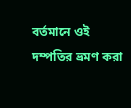বর্তমানে ওই দম্পতির ভ্রমণ করা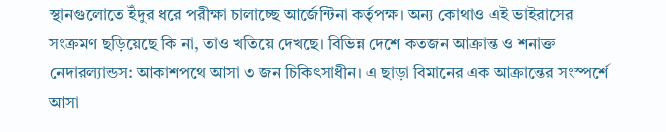স্থানগুলোতে ইঁদুর ধরে পরীক্ষা চালাচ্ছে আর্জেন্টিনা কর্তৃপক্ষ। অন্য কোথাও এই ভাইরাসের সংক্রমণ ছড়িয়েছে কি না, তাও খতিয়ে দেখছে। বিভিন্ন দেশে কতজন আক্রান্ত ও শনাক্ত নেদারল্যান্ডস: আকাশপথে আসা ৩ জন চিকিৎসাধীন। এ ছাড়া বিমানের এক আক্রান্তের সংস্পর্শে আসা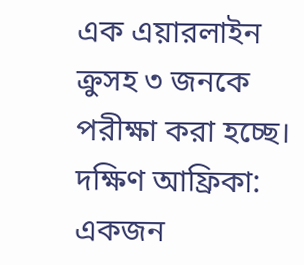এক এয়ারলাইন ক্রুসহ ৩ জনকে পরীক্ষা করা হচ্ছে। দক্ষিণ আফ্রিকা: একজন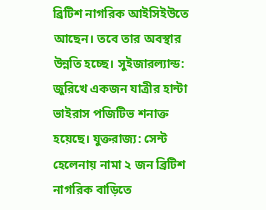ব্রিটিশ নাগরিক আইসিইউতে আছেন। তবে তার অবস্থার উন্নতি হচ্ছে। সুইজারল্যান্ড: জুরিখে একজন যাত্রীর হান্টা ভাইরাস পজিটিভ শনাক্ত হয়েছে। যুক্তরাজ্য: সেন্ট হেলেনায় নামা ২ জন ব্রিটিশ নাগরিক বাড়িতে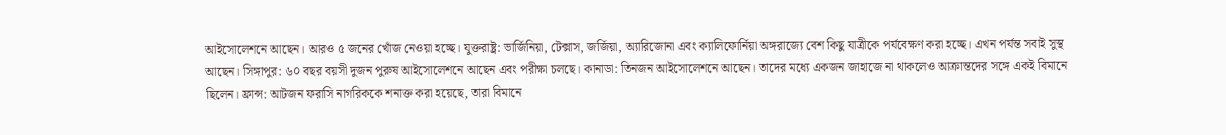আইসোলেশনে আছেন। আরও ৫ জনের খোঁজ নেওয়া হচ্ছে। যুক্তরাষ্ট্র: ভার্জিনিয়া, টেক্সাস, জর্জিয়া, অ্যারিজোনা এবং ক্যালিফোর্নিয়া অঙ্গরাজ্যে বেশ কিছু যাত্রীকে পর্যবেক্ষণ করা হচ্ছে। এখন পর্যন্ত সবাই সুস্থ আছেন। সিঙ্গাপুর: ৬০ বছর বয়সী দুজন পুরুষ আইসোলেশনে আছেন এবং পরীক্ষা চলছে। কানাডা: তিনজন আইসোলেশনে আছেন। তাদের মধ্যে একজন জাহাজে না থাকলেও আক্রান্তদের সঙ্গে একই বিমানে ছিলেন। ফ্রান্স: আটজন ফরাসি নাগরিককে শনাক্ত করা হয়েছে, তারা বিমানে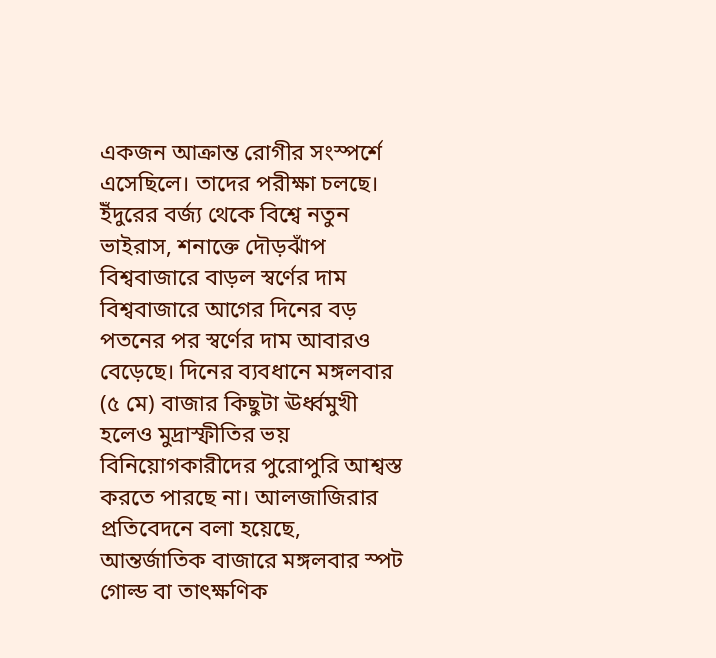একজন আক্রান্ত রোগীর সংস্পর্শে এসেছিলে। তাদের পরীক্ষা চলছে।
ইঁদুরের বর্জ্য থেকে বিশ্বে নতুন ভাইরাস, শনাক্তে দৌড়ঝাঁপ
বিশ্ববাজারে বাড়ল স্বর্ণের দাম
বিশ্ববাজারে আগের দিনের বড় পতনের পর স্বর্ণের দাম আবারও বেড়েছে। দিনের ব্যবধানে মঙ্গলবার (৫ মে) বাজার কিছুটা ঊর্ধ্বমুখী হলেও মুদ্রাস্ফীতির ভয় বিনিয়োগকারীদের পুরোপুরি আশ্বস্ত করতে পারছে না। আলজাজিরার প্রতিবেদনে বলা হয়েছে, আন্তর্জাতিক বাজারে মঙ্গলবার স্পট গোল্ড বা তাৎক্ষণিক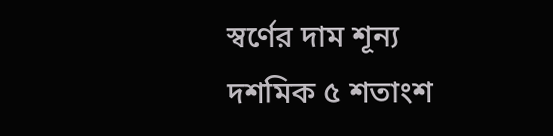স্বর্ণের দাম শূন্য দশমিক ৫ শতাংশ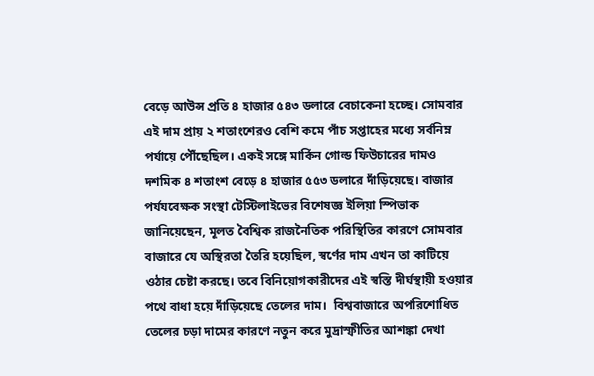বেড়ে আউন্স প্রতি ৪ হাজার ৫৪৩ ডলারে বেচাকেনা হচ্ছে। সোমবার এই দাম প্রায় ২ শতাংশেরও বেশি কমে পাঁচ সপ্তাহের মধ্যে সর্বনিম্ন পর্যায়ে পৌঁছেছিল। একই সঙ্গে মার্কিন গোল্ড ফিউচারের দামও  দশমিক ৪ শতাংশ বেড়ে ৪ হাজার ৫৫৩ ডলারে দাঁড়িয়েছে। বাজার পর্যযবেক্ষক সংস্থা টেস্টিলাইভের বিশেষজ্ঞ ইলিয়া স্পিভাক জানিয়েছেন, মূলত বৈশ্বিক রাজনৈতিক পরিস্থিতির কারণে সোমবার বাজারে যে অস্থিরতা তৈরি হয়েছিল, স্বর্ণের দাম এখন তা কাটিয়ে ওঠার চেষ্টা করছে। তবে বিনিয়োগকারীদের এই স্বস্তি দীর্ঘস্থায়ী হওয়ার পথে বাধা হয়ে দাঁড়িয়েছে তেলের দাম।  বিশ্ববাজারে অপরিশোধিত তেলের চড়া দামের কারণে নতুন করে মুদ্রাস্ফীতির আশঙ্কা দেখা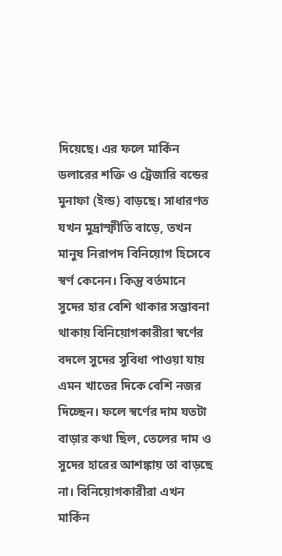দিয়েছে। এর ফলে মার্কিন ডলারের শক্তি ও ট্রেজারি বন্ডের মুনাফা (ইল্ড) বাড়ছে। সাধারণত যখন মুদ্রাস্ফীতি বাড়ে, তখন মানুষ নিরাপদ বিনিয়োগ হিসেবে স্বর্ণ কেনেন। কিন্তু বর্তমানে সুদের হার বেশি থাকার সম্ভাবনা থাকায় বিনিয়োগকারীরা স্বর্ণের বদলে সুদের সুবিধা পাওয়া যায় এমন খাতের দিকে বেশি নজর দিচ্ছেন। ফলে স্বর্ণের দাম যতটা বাড়ার কথা ছিল, তেলের দাম ও সুদের হারের আশঙ্কায় তা বাড়ছে না। বিনিয়োগকারীরা এখন মার্কিন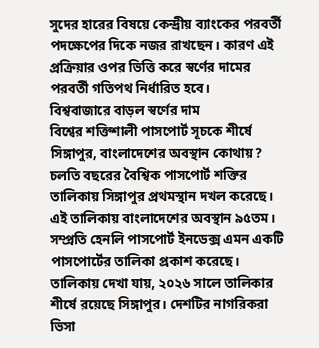সুদের হারের বিষয়ে কেন্দ্রীয় ব্যাংকের পরবর্তী পদক্ষেপের দিকে নজর রাখছেন। কারণ এই প্রক্রিয়ার ওপর ভিত্তি করে স্বর্ণের দামের পরবর্তী গতিপথ নির্ধারিত হবে।
বিশ্ববাজারে বাড়ল স্বর্ণের দাম
বিশ্বের শক্তিশালী পাসপোর্ট সূচকে শীর্ষে সিঙ্গাপুর, বাংলাদেশের অবস্থান কোথায়?
চলতি বছরের বৈশ্বিক পাসপোর্ট শক্তির তালিকায় সিঙ্গাপুর প্রথমস্থান দখল করেছে। এই তালিকায় বাংলাদেশের অবস্থান ৯৫তম। সম্প্রতি হেনলি পাসপোর্ট ইনডেক্স এমন একটি পাসপোর্টের তালিকা প্রকাশ করেছে। তালিকায় দেখা যায়, ২০২৬ সালে তালিকার শীর্ষে রয়েছে সিঙ্গাপুর। দেশটির নাগরিকরা ভিসা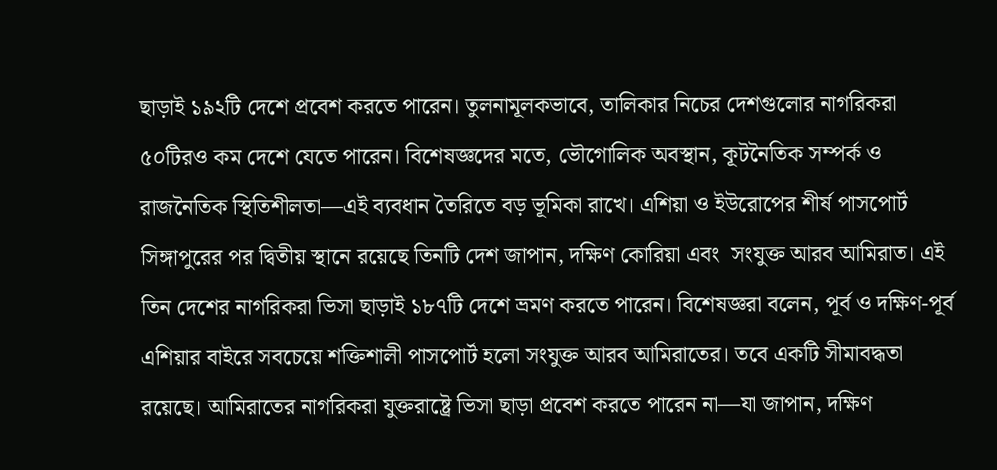ছাড়াই ১৯২টি দেশে প্রবেশ করতে পারেন। তুলনামূলকভাবে, তালিকার নিচের দেশগুলোর নাগরিকরা ৫০টিরও কম দেশে যেতে পারেন। বিশেষজ্ঞদের মতে, ভৌগোলিক অবস্থান, কূটনৈতিক সম্পর্ক ও রাজনৈতিক স্থিতিশীলতা—এই ব্যবধান তৈরিতে বড় ভূমিকা রাখে। এশিয়া ও ইউরোপের শীর্ষ পাসপোর্ট সিঙ্গাপুরের পর দ্বিতীয় স্থানে রয়েছে তিনটি দেশ জাপান, দক্ষিণ কোরিয়া এবং  সংযুক্ত আরব আমিরাত। এই তিন দেশের নাগরিকরা ভিসা ছাড়াই ১৮৭টি দেশে ভ্রমণ করতে পারেন। বিশেষজ্ঞরা বলেন, পূর্ব ও দক্ষিণ-পূর্ব এশিয়ার বাইরে সবচেয়ে শক্তিশালী পাসপোর্ট হলো সংযুক্ত আরব আমিরাতের। তবে একটি সীমাবদ্ধতা রয়েছে। আমিরাতের নাগরিকরা যুক্তরাষ্ট্রে ভিসা ছাড়া প্রবেশ করতে পারেন না—যা জাপান, দক্ষিণ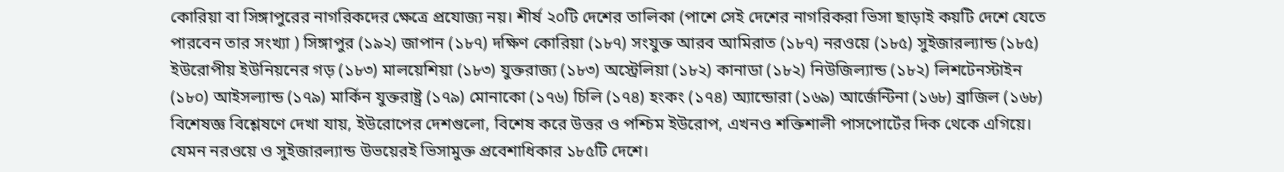কোরিয়া বা সিঙ্গাপুরের নাগরিকদের ক্ষেত্রে প্রযোজ্য নয়। শীর্ষ ২০টি দেশের তালিকা (পাশে সেই দেশের নাগরিকরা ভিসা ছাড়াই কয়টি দেশে যেতে পারবেন তার সংখ্যা ) সিঙ্গাপুর (১৯২) জাপান (১৮৭) দক্ষিণ কোরিয়া (১৮৭) সংযুক্ত আরব আমিরাত (১৮৭) নরওয়ে (১৮৫) সুইজারল্যান্ড (১৮৫) ইউরোপীয় ইউনিয়নের গড় (১৮৩) মালয়েশিয়া (১৮৩) যুক্তরাজ্য (১৮৩) অস্ট্রেলিয়া (১৮২) কানাডা (১৮২) নিউজিল্যান্ড (১৮২) লিশটেনস্টাইন (১৮০) আইসল্যান্ড (১৭৯) মার্কিন যুক্তরাষ্ট্র (১৭৯) মোনাকো (১৭৬) চিলি (১৭৪) হংকং (১৭৪) অ্যান্ডোরা (১৬৯) আর্জেন্টিনা (১৬৮) ব্রাজিল (১৬৮) বিশেষজ্ঞ বিশ্লেষণে দেখা যায়, ইউরোপের দেশগুলো, বিশেষ করে উত্তর ও পশ্চিম ইউরোপ, এখনও শক্তিশালী পাসপোর্টের দিক থেকে এগিয়ে। যেমন নরওয়ে ও সুইজারল্যান্ড উভয়েরই ভিসামুক্ত প্রবেশাধিকার ১৮৫টি দেশে।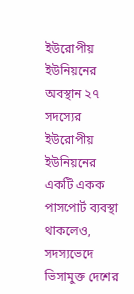ইউরোপীয় ইউনিয়নের অবস্থান ২৭ সদস্যের ইউরোপীয় ইউনিয়নের একটি একক পাসপোর্ট ব্যবস্থা থাকলেও, সদস্যভেদে ভিসামুক্ত দেশের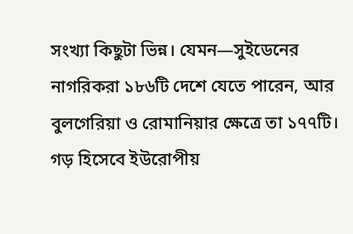সংখ্যা কিছুটা ভিন্ন। যেমন—সুইডেনের নাগরিকরা ১৮৬টি দেশে যেতে পারেন, আর বুলগেরিয়া ও রোমানিয়ার ক্ষেত্রে তা ১৭৭টি। গড় হিসেবে ইউরোপীয়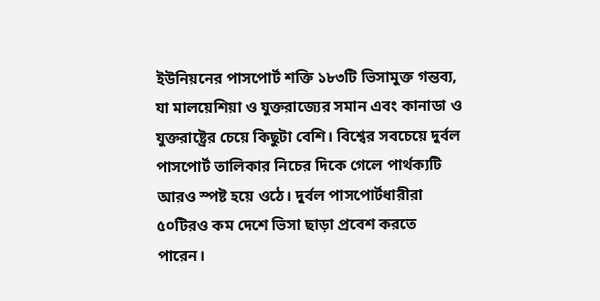ইউনিয়নের পাসপোর্ট শক্তি ১৮৩টি ভিসামুক্ত গন্তব্য, যা মালয়েশিয়া ও যুক্তরাজ্যের সমান এবং কানাডা ও যুক্তরাষ্ট্রের চেয়ে কিছুটা বেশি। বিশ্বের সবচেয়ে দুর্বল পাসপোর্ট তালিকার নিচের দিকে গেলে পার্থক্যটি আরও স্পষ্ট হয়ে ওঠে। দুর্বল পাসপোর্টধারীরা ৫০টিরও কম দেশে ভিসা ছাড়া প্রবেশ করতে পারেন।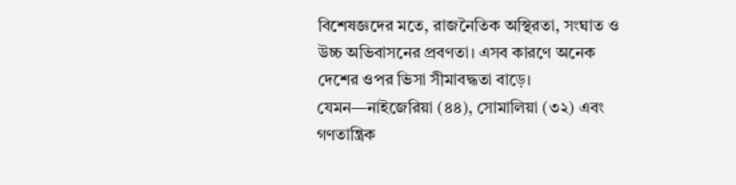বিশেষজ্ঞদের মতে, রাজনৈতিক অস্থিরতা, সংঘাত ও উচ্চ অভিবাসনের প্রবণতা। এসব কারণে অনেক দেশের ওপর ভিসা সীমাবদ্ধতা বাড়ে। যেমন—নাইজেরিয়া (৪৪), সোমালিয়া (৩২) এবং গণতান্ত্রিক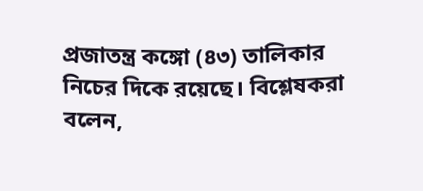প্রজাতন্ত্র কঙ্গো (৪৩) তালিকার নিচের দিকে রয়েছে। বিশ্লেষকরা বলেন,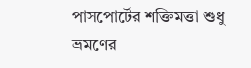পাসপোর্টের শক্তিমত্তা শুধু ভ্রমণের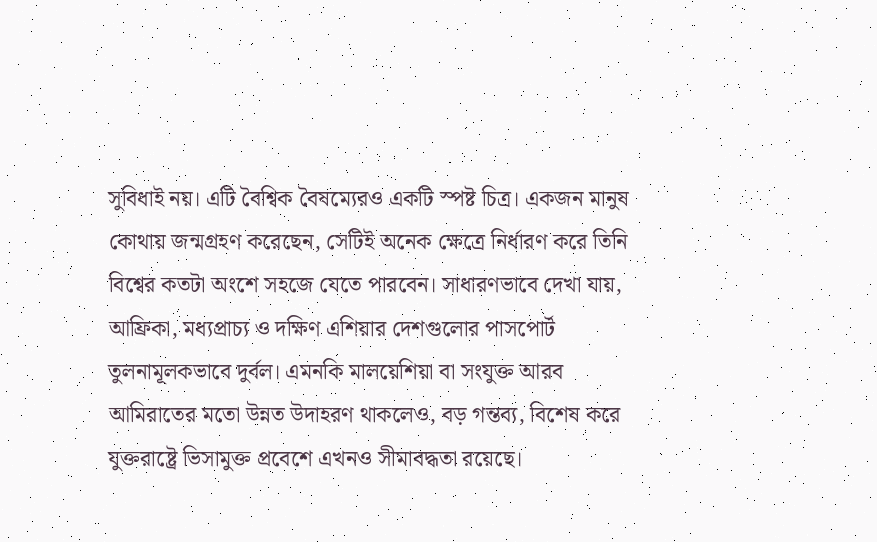সুবিধাই নয়। এটি বৈশ্বিক বৈষম্যেরও একটি স্পষ্ট চিত্র। একজন মানুষ কোথায় জন্মগ্রহণ করেছেন, সেটিই অনেক ক্ষেত্রে নির্ধারণ করে তিনি বিশ্বের কতটা অংশে সহজে যেতে পারবেন। সাধারণভাবে দেখা যায়, আফ্রিকা, মধ্যপ্রাচ্য ও দক্ষিণ এশিয়ার দেশগুলোর পাসপোর্ট তুলনামূলকভাবে দুর্বল। এমনকি মালয়েশিয়া বা সংযুক্ত আরব আমিরাতের মতো উন্নত উদাহরণ থাকলেও, বড় গন্তব্য, বিশেষ করে যুক্তরাষ্ট্রে ভিসামুক্ত প্রবেশে এখনও সীমাবদ্ধতা রয়েছে।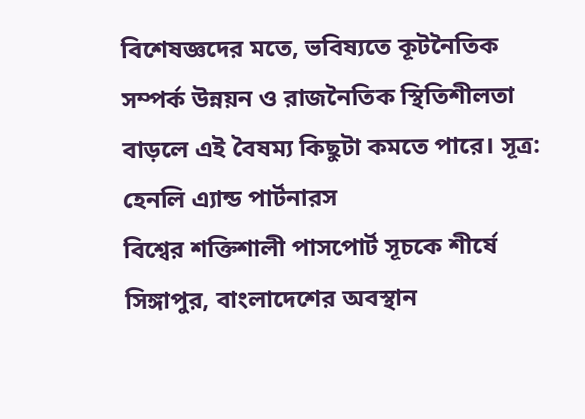বিশেষজ্ঞদের মতে, ভবিষ্যতে কূটনৈতিক সম্পর্ক উন্নয়ন ও রাজনৈতিক স্থিতিশীলতা বাড়লে এই বৈষম্য কিছুটা কমতে পারে। সূত্র: হেনলি এ্যান্ড পার্টনারস
বিশ্বের শক্তিশালী পাসপোর্ট সূচকে শীর্ষে সিঙ্গাপুর, বাংলাদেশের অবস্থান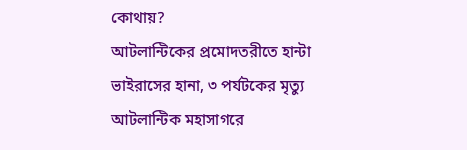কোথায়?
আটলান্টিকের প্রমোদতরীতে হান্টা ভাইরাসের হানা, ৩ পর্যটকের মৃত্যু
আটলান্টিক মহাসাগরে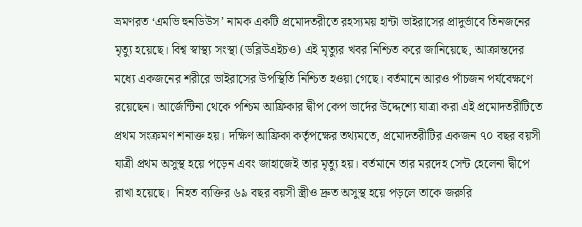ভ্রমণরত ‘এমভি হুনডিউস’ নামক একটি প্রমোদতরীতে রহস্যময় হান্টা ভাইরাসের প্রাদুর্ভাবে তিনজনের মৃত্যু হয়েছে। বিশ্ব স্বাস্থ্য সংস্থা (ডব্লিউএইচও) এই মৃত্যুর খবর নিশ্চিত করে জানিয়েছে, আক্রান্তদের মধ্যে একজনের শরীরে ভাইরাসের উপস্থিতি নিশ্চিত হওয়া গেছে। বর্তমানে আরও পাঁচজন পর্যবেক্ষণে রয়েছেন। আর্জেন্টিনা থেকে পশ্চিম আফ্রিকার দ্বীপ কেপ ভার্দের উদ্দেশ্যে যাত্রা করা এই প্রমোদতরীটিতে প্রথম সংক্রমণ শনাক্ত হয়। দক্ষিণ আফ্রিকা কর্তৃপক্ষের তথ্যমতে, প্রমোদতরীটির একজন ৭০ বছর বয়সী যাত্রী প্রথম অসুস্থ হয়ে পড়েন এবং জাহাজেই তার মৃত্যু হয়। বর্তমানে তার মরদেহ সেন্ট হেলেনা দ্বীপে রাখা হয়েছে।  নিহত ব্যক্তির ৬৯ বছর বয়সী স্ত্রীও দ্রুত অসুস্থ হয়ে পড়লে তাকে জরুরি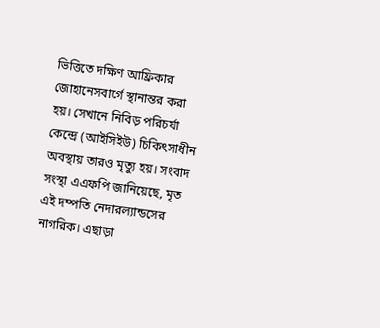ভিত্তিতে দক্ষিণ আফ্রিকার জোহানেসবার্গে স্থানান্তর করা হয়। সেখানে নিবিড় পরিচর্যা কেন্দ্রে (আইসিইউ) চিকিৎসাধীন অবস্থায় তারও মৃত্যু হয়। সংবাদ সংস্থা এএফপি জানিয়েছে, মৃত এই দম্পতি নেদারল্যান্ডসের নাগরিক। এছাড়া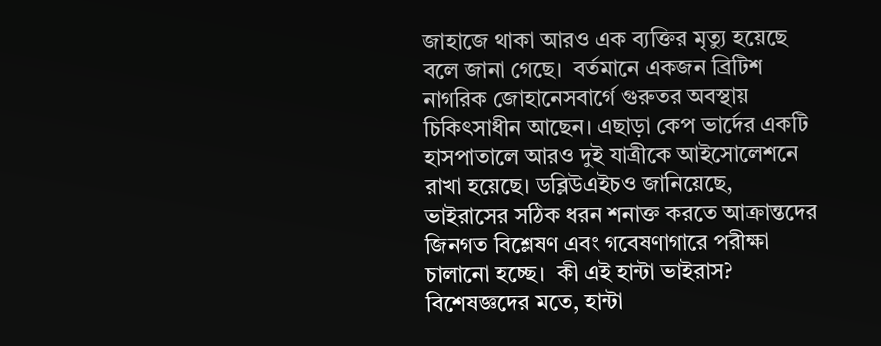জাহাজে থাকা আরও এক ব্যক্তির মৃত্যু হয়েছে বলে জানা গেছে।  বর্তমানে একজন ব্রিটিশ নাগরিক জোহানেসবার্গে গুরুতর অবস্থায় চিকিৎসাধীন আছেন। এছাড়া কেপ ভার্দের একটি হাসপাতালে আরও দুই যাত্রীকে আইসোলেশনে রাখা হয়েছে। ডব্লিউএইচও জানিয়েছে, ভাইরাসের সঠিক ধরন শনাক্ত করতে আক্রান্তদের জিনগত বিশ্লেষণ এবং গবেষণাগারে পরীক্ষা চালানো হচ্ছে।  কী এই হান্টা ভাইরাস? বিশেষজ্ঞদের মতে, হান্টা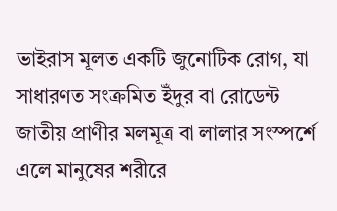ভাইরাস মূলত একটি জুনোটিক রোগ, যা সাধারণত সংক্রমিত ইঁদুর বা রোডেন্ট জাতীয় প্রাণীর মলমূত্র বা লালার সংস্পর্শে এলে মানুষের শরীরে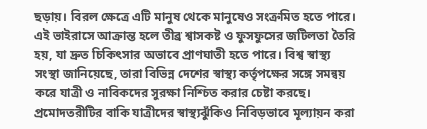ছড়ায়। বিরল ক্ষেত্রে এটি মানুষ থেকে মানুষেও সংক্রমিত হতে পারে। এই ভাইরাসে আক্রান্ত হলে তীব্র শ্বাসকষ্ট ও ফুসফুসের জটিলতা তৈরি হয়, যা দ্রুত চিকিৎসার অভাবে প্রাণঘাতী হতে পারে। বিশ্ব স্বাস্থ্য সংস্থা জানিয়েছে, তারা বিভিন্ন দেশের স্বাস্থ্য কর্তৃপক্ষের সঙ্গে সমন্বয় করে যাত্রী ও নাবিকদের সুরক্ষা নিশ্চিত করার চেষ্টা করছে। প্রমোদতরীটির বাকি যাত্রীদের স্বাস্থ্যঝুঁকিও নিবিড়ভাবে মূল্যায়ন করা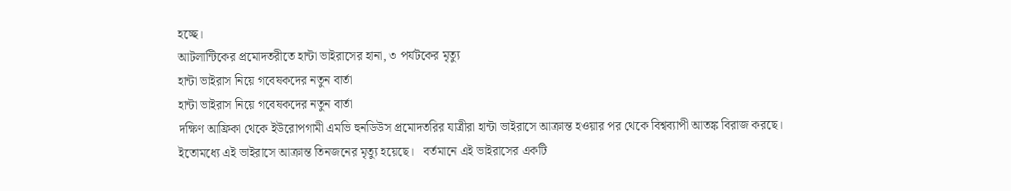হচ্ছে।
আটলান্টিকের প্রমোদতরীতে হান্টা ভাইরাসের হানা, ৩ পর্যটকের মৃত্যু
হান্টা ভাইরাস নিয়ে গবেষকদের নতুন বার্তা
হান্টা ভাইরাস নিয়ে গবেষকদের নতুন বার্তা
দক্ষিণ আফ্রিকা থেকে ইউরোপগামী এমভি হুনডিউস প্রমোদতরির যাত্রীরা হান্টা ভাইরাসে আক্রান্ত হওয়ার পর থেকে বিশ্বব্যাপী আতঙ্ক বিরাজ করছে। ইতোমধ্যে এই ভাইরাসে আক্রান্ত তিনজনের মৃত্যু হয়েছে।   বর্তমানে এই ভাইরাসের একটি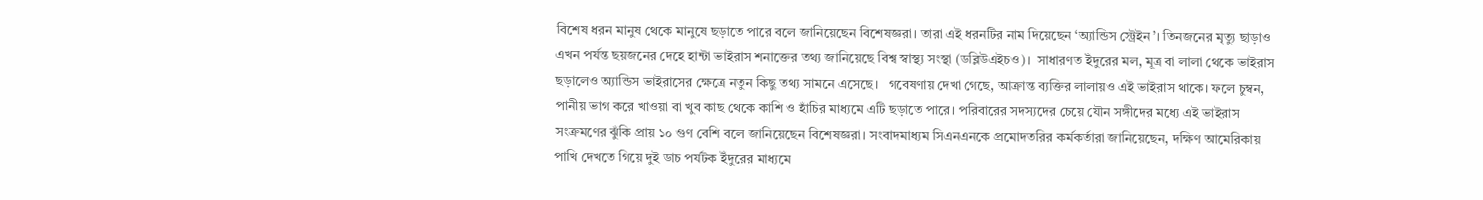বিশেষ ধরন মানুষ থেকে মানুষে ছড়াতে পারে বলে জানিয়েছেন বিশেষজ্ঞরা। তারা এই ধরনটির নাম দিয়েছেন ‘অ্যান্ডিস স্ট্রেইন’। তিনজনের মৃত্যু ছাড়াও এখন পর্যন্ত ছয়জনের দেহে হান্টা ভাইরাস শনাক্তের তথ্য জানিয়েছে বিশ্ব স্বাস্থ্য সংস্থা (ডব্লিউএইচও)।  সাধারণত ইঁদুরের মল, মূত্র বা লালা থেকে ভাইরাস ছড়ালেও অ্যান্ডিস ভাইরাসের ক্ষেত্রে নতুন কিছু তথ্য সামনে এসেছে।   গবেষণায় দেখা গেছে, আক্রান্ত ব্যক্তির লালায়ও এই ভাইরাস থাকে। ফলে চুম্বন, পানীয় ভাগ করে খাওয়া বা খুব কাছ থেকে কাশি ও হাঁচির মাধ্যমে এটি ছড়াতে পারে। পরিবারের সদস্যদের চেয়ে যৌন সঙ্গীদের মধ্যে এই ভাইরাস সংক্রমণের ঝুঁকি প্রায় ১০ গুণ বেশি বলে জানিয়েছেন বিশেষজ্ঞরা। সংবাদমাধ্যম সিএনএনকে প্রমোদতরির কর্মকর্তারা জানিয়েছেন, দক্ষিণ আমেরিকায় পাখি দেখতে গিয়ে দুই ডাচ পর্যটক ইঁদুরের মাধ্যমে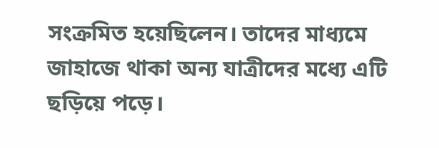সংক্রমিত হয়েছিলেন। তাদের মাধ্যমে জাহাজে থাকা অন্য যাত্রীদের মধ্যে এটি ছড়িয়ে পড়ে।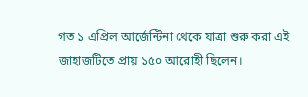গত ১ এপ্রিল আর্জেন্টিনা থেকে যাত্রা শুরু করা এই জাহাজটিতে প্রায় ১৫০ আরোহী ছিলেন।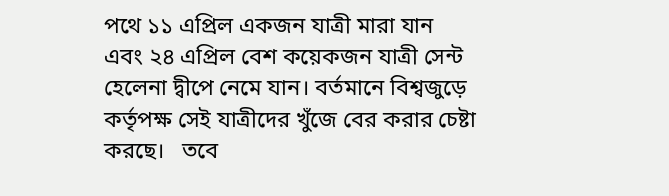পথে ১১ এপ্রিল একজন যাত্রী মারা যান এবং ২৪ এপ্রিল বেশ কয়েকজন যাত্রী সেন্ট হেলেনা দ্বীপে নেমে যান। বর্তমানে বিশ্বজুড়ে কর্তৃপক্ষ সেই যাত্রীদের খুঁজে বের করার চেষ্টা করছে।   তবে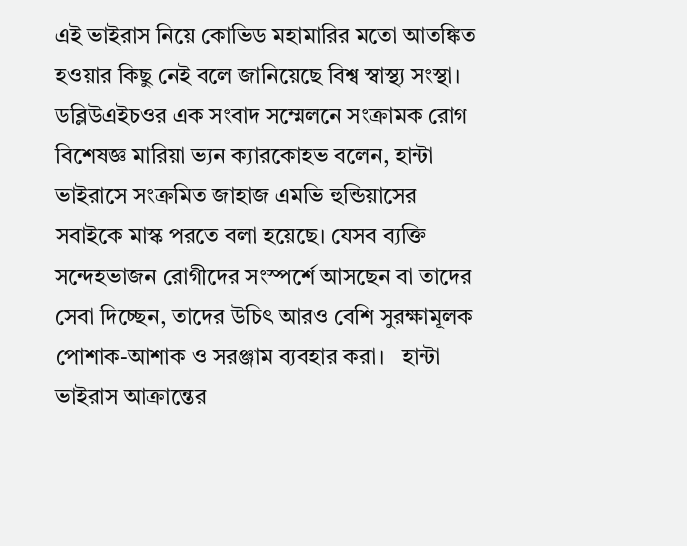এই ভাইরাস নিয়ে কোভিড মহামারির মতো আতঙ্কিত হওয়ার কিছু নেই বলে জানিয়েছে বিশ্ব স্বাস্থ্য সংস্থা।     ডব্লিউএইচওর এক সংবাদ সম্মেলনে সংক্রামক রোগ বিশেষজ্ঞ মারিয়া ভ্যন ক্যারকোহভ বলেন, হান্টা ভাইরাসে সংক্রমিত জাহাজ এমভি হুন্ডিয়াসের সবাইকে মাস্ক পরতে বলা হয়েছে। যেসব ব্যক্তি সন্দেহভাজন রোগীদের সংস্পর্শে আসছেন বা তাদের সেবা দিচ্ছেন, তাদের উচিৎ আরও বেশি সুরক্ষামূলক পোশাক-আশাক ও সরঞ্জাম ব্যবহার করা।   হান্টা ভাইরাস আক্রান্তের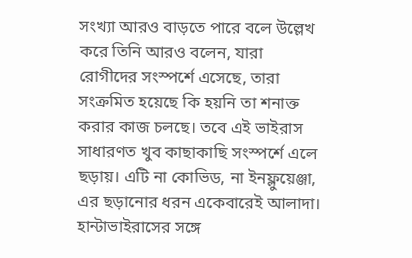সংখ্যা আরও বাড়তে পারে বলে উল্লেখ করে তিনি আরও বলেন, যারা রোগীদের সংস্পর্শে এসেছে, তারা সংক্রমিত হয়েছে কি হয়নি তা শনাক্ত করার কাজ চলছে। তবে এই ভাইরাস সাধারণত খুব কাছাকাছি সংস্পর্শে এলে ছড়ায়। এটি না কোভিড, না ইনফ্লুয়েঞ্জা, এর ছড়ানোর ধরন একেবারেই আলাদা।  হান্টাভাইরাসের সঙ্গে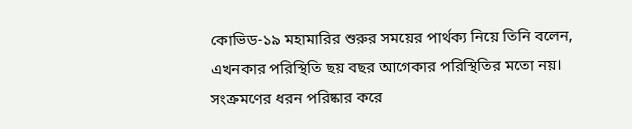কোভিড-১৯ মহামারির শুরুর সময়ের পার্থক্য নিয়ে তিনি বলেন, এখনকার পরিস্থিতি ছয় বছর আগেকার পরিস্থিতির মতো নয়। সংক্রমণের ধরন পরিষ্কার করে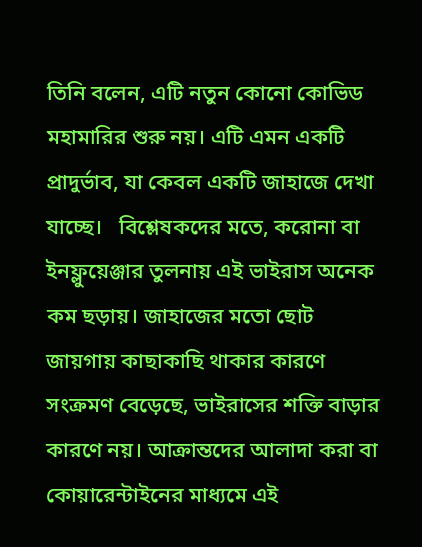তিনি বলেন, এটি নতুন কোনো কোভিড মহামারির শুরু নয়। এটি এমন একটি প্রাদুর্ভাব, যা কেবল একটি জাহাজে দেখা যাচ্ছে।   বিশ্লেষকদের মতে, করোনা বা ইনফ্লুয়েঞ্জার তুলনায় এই ভাইরাস অনেক কম ছড়ায়। জাহাজের মতো ছোট জায়গায় কাছাকাছি থাকার কারণে সংক্রমণ বেড়েছে, ভাইরাসের শক্তি বাড়ার কারণে নয়। আক্রান্তদের আলাদা করা বা কোয়ারেন্টাইনের মাধ্যমে এই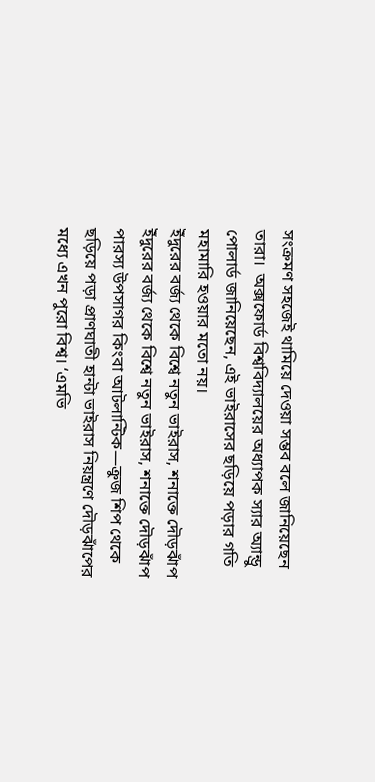সংক্রমণ সহজেই থামিয়ে দেওয়া সম্ভব বলে জানিয়েছেন তারা।  অক্সফোর্ড বিশ্ববিদ্যালয়ের অধ্যাপক স্যার অ্যান্ড্রু পোলার্ড জানিয়েছেন, এই ভাইরাসের ছড়িয়ে পড়ার গতি মহামারি হওয়ার মতো নয়।
ইঁদুরের বর্জ্য থেকে বিশ্বে নতুন ভাইরাস, শনাক্তে দৌড়ঝাঁপ
ইঁদুরের বর্জ্য থেকে বিশ্বে নতুন ভাইরাস, শনাক্তে দৌড়ঝাঁপ
পারস্য উপসাগর কিংবা আটলান্টিক—ক্রুজ শিপ থেকে ছড়িয়ে পড়া প্রাণঘাতী হান্টা ভাইরাস নিয়ন্ত্রণে দৌড়ঝাঁপের মধ্যে এখন পুরো বিশ্ব। ‘এমভি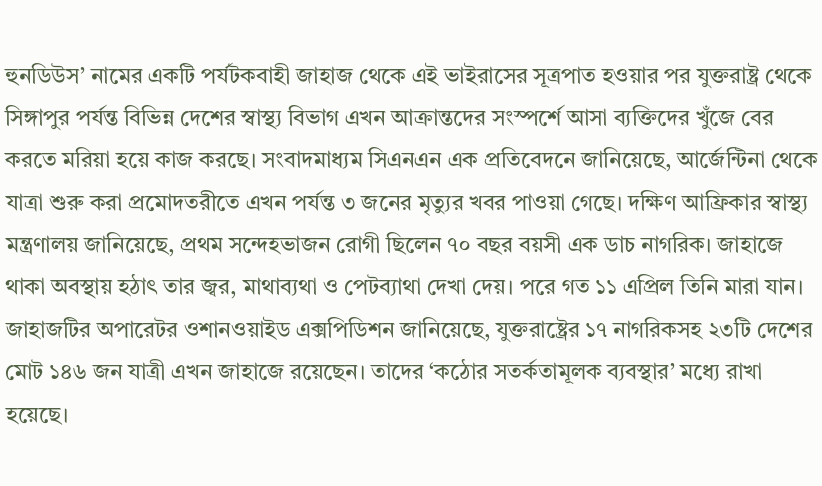হুনডিউস’ নামের একটি পর্যটকবাহী জাহাজ থেকে এই ভাইরাসের সূত্রপাত হওয়ার পর যুক্তরাষ্ট্র থেকে সিঙ্গাপুর পর্যন্ত বিভিন্ন দেশের স্বাস্থ্য বিভাগ এখন আক্রান্তদের সংস্পর্শে আসা ব্যক্তিদের খুঁজে বের করতে মরিয়া হয়ে কাজ করছে। সংবাদমাধ্যম সিএনএন এক প্রতিবেদনে জানিয়েছে, আর্জেন্টিনা থেকে যাত্রা শুরু করা প্রমোদতরীতে এখন পর্যন্ত ৩ জনের মৃত্যুর খবর পাওয়া গেছে। দক্ষিণ আফ্রিকার স্বাস্থ্য মন্ত্রণালয় জানিয়েছে, প্রথম সন্দেহভাজন রোগী ছিলেন ৭০ বছর বয়সী এক ডাচ নাগরিক। জাহাজে থাকা অবস্থায় হঠাৎ তার জ্বর, মাথাব্যথা ও পেটব্যাথা দেখা দেয়। পরে গত ১১ এপ্রিল তিনি মারা যান। জাহাজটির অপারেটর ওশানওয়াইড এক্সপিডিশন জানিয়েছে, যুক্তরাষ্ট্রের ১৭ নাগরিকসহ ২৩টি দেশের মোট ১৪৬ জন যাত্রী এখন জাহাজে রয়েছেন। তাদের ‘কঠোর সতর্কতামূলক ব্যবস্থার’ মধ্যে রাখা হয়েছে।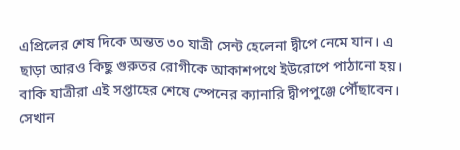এপ্রিলের শেষ দিকে অন্তত ৩০ যাত্রী সেন্ট হেলেনা দ্বীপে নেমে যান। এ ছাড়া আরও কিছু গুরুতর রোগীকে আকাশপথে ইউরোপে পাঠানো হয়। বাকি যাত্রীরা এই সপ্তাহের শেষে স্পেনের ক্যানারি দ্বীপপুঞ্জে পৌঁছাবেন। সেখান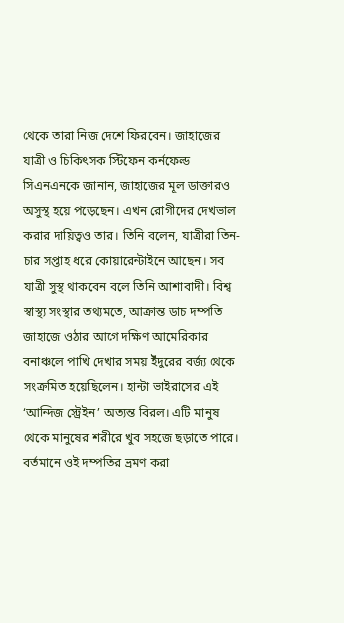থেকে তারা নিজ দেশে ফিরবেন। জাহাজের যাত্রী ও চিকিৎসক স্টিফেন কর্নফেল্ড সিএনএনকে জানান, জাহাজের মূল ডাক্তারও অসুস্থ হয়ে পড়েছেন। এখন রোগীদের দেখভাল করার দায়িত্বও তার। তিনি বলেন, যাত্রীরা তিন-চার সপ্তাহ ধরে কোয়ারেন্টাইনে আছেন। সব যাত্রী সুস্থ থাকবেন বলে তিনি আশাবাদী। বিশ্ব স্বাস্থ্য সংস্থার তথ্যমতে, আক্রান্ত ডাচ দম্পতি জাহাজে ওঠার আগে দক্ষিণ আমেরিকার বনাঞ্চলে পাখি দেখার সময় ইঁদুরের বর্জ্য থেকে সংক্রমিত হয়েছিলেন। হান্টা ভাইরাসের এই ‘আন্দিজ স্ট্রেইন’ অত্যন্ত বিরল। এটি মানুষ থেকে মানুষের শরীরে খুব সহজে ছড়াতে পারে। বর্তমানে ওই দম্পতির ভ্রমণ করা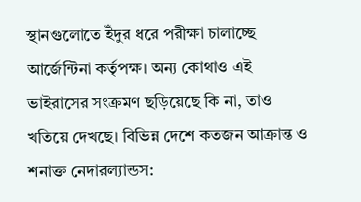স্থানগুলোতে ইঁদুর ধরে পরীক্ষা চালাচ্ছে আর্জেন্টিনা কর্তৃপক্ষ। অন্য কোথাও এই ভাইরাসের সংক্রমণ ছড়িয়েছে কি না, তাও খতিয়ে দেখছে। বিভিন্ন দেশে কতজন আক্রান্ত ও শনাক্ত নেদারল্যান্ডস: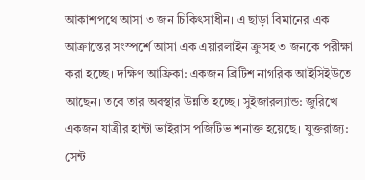আকাশপথে আসা ৩ জন চিকিৎসাধীন। এ ছাড়া বিমানের এক আক্রান্তের সংস্পর্শে আসা এক এয়ারলাইন ক্রুসহ ৩ জনকে পরীক্ষা করা হচ্ছে। দক্ষিণ আফ্রিকা: একজন ব্রিটিশ নাগরিক আইসিইউতে আছেন। তবে তার অবস্থার উন্নতি হচ্ছে। সুইজারল্যান্ড: জুরিখে একজন যাত্রীর হান্টা ভাইরাস পজিটিভ শনাক্ত হয়েছে। যুক্তরাজ্য: সেন্ট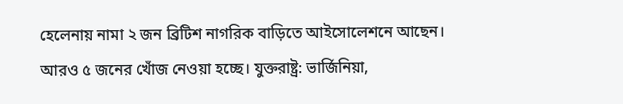হেলেনায় নামা ২ জন ব্রিটিশ নাগরিক বাড়িতে আইসোলেশনে আছেন। আরও ৫ জনের খোঁজ নেওয়া হচ্ছে। যুক্তরাষ্ট্র: ভার্জিনিয়া,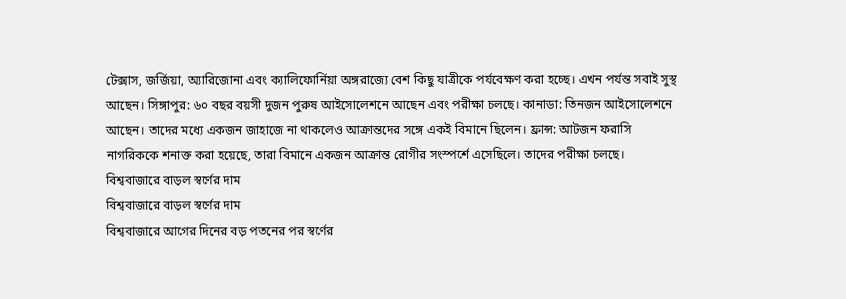টেক্সাস, জর্জিয়া, অ্যারিজোনা এবং ক্যালিফোর্নিয়া অঙ্গরাজ্যে বেশ কিছু যাত্রীকে পর্যবেক্ষণ করা হচ্ছে। এখন পর্যন্ত সবাই সুস্থ আছেন। সিঙ্গাপুর: ৬০ বছর বয়সী দুজন পুরুষ আইসোলেশনে আছেন এবং পরীক্ষা চলছে। কানাডা: তিনজন আইসোলেশনে আছেন। তাদের মধ্যে একজন জাহাজে না থাকলেও আক্রান্তদের সঙ্গে একই বিমানে ছিলেন। ফ্রান্স: আটজন ফরাসি নাগরিককে শনাক্ত করা হয়েছে, তারা বিমানে একজন আক্রান্ত রোগীর সংস্পর্শে এসেছিলে। তাদের পরীক্ষা চলছে।
বিশ্ববাজারে বাড়ল স্বর্ণের দাম
বিশ্ববাজারে বাড়ল স্বর্ণের দাম
বিশ্ববাজারে আগের দিনের বড় পতনের পর স্বর্ণের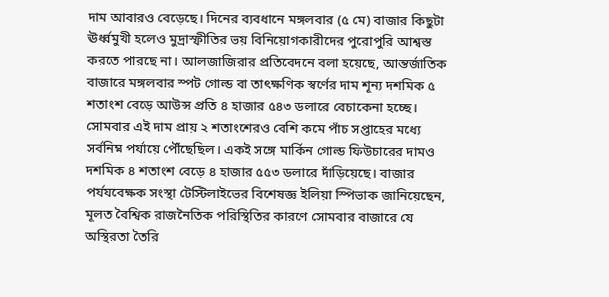দাম আবারও বেড়েছে। দিনের ব্যবধানে মঙ্গলবার (৫ মে) বাজার কিছুটা ঊর্ধ্বমুখী হলেও মুদ্রাস্ফীতির ভয় বিনিয়োগকারীদের পুরোপুরি আশ্বস্ত করতে পারছে না। আলজাজিরার প্রতিবেদনে বলা হয়েছে, আন্তর্জাতিক বাজারে মঙ্গলবার স্পট গোল্ড বা তাৎক্ষণিক স্বর্ণের দাম শূন্য দশমিক ৫ শতাংশ বেড়ে আউন্স প্রতি ৪ হাজার ৫৪৩ ডলারে বেচাকেনা হচ্ছে। সোমবার এই দাম প্রায় ২ শতাংশেরও বেশি কমে পাঁচ সপ্তাহের মধ্যে সর্বনিম্ন পর্যায়ে পৌঁছেছিল। একই সঙ্গে মার্কিন গোল্ড ফিউচারের দামও  দশমিক ৪ শতাংশ বেড়ে ৪ হাজার ৫৫৩ ডলারে দাঁড়িয়েছে। বাজার পর্যযবেক্ষক সংস্থা টেস্টিলাইভের বিশেষজ্ঞ ইলিয়া স্পিভাক জানিয়েছেন, মূলত বৈশ্বিক রাজনৈতিক পরিস্থিতির কারণে সোমবার বাজারে যে অস্থিরতা তৈরি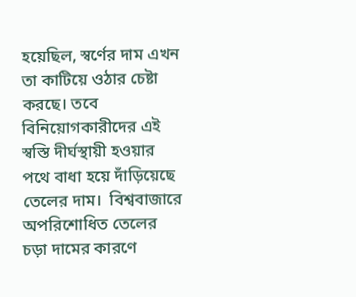হয়েছিল, স্বর্ণের দাম এখন তা কাটিয়ে ওঠার চেষ্টা করছে। তবে বিনিয়োগকারীদের এই স্বস্তি দীর্ঘস্থায়ী হওয়ার পথে বাধা হয়ে দাঁড়িয়েছে তেলের দাম।  বিশ্ববাজারে অপরিশোধিত তেলের চড়া দামের কারণে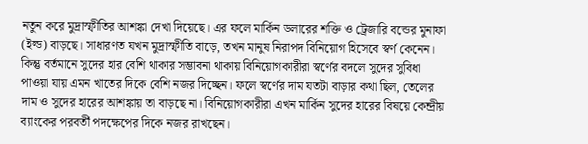নতুন করে মুদ্রাস্ফীতির আশঙ্কা দেখা দিয়েছে। এর ফলে মার্কিন ডলারের শক্তি ও ট্রেজারি বন্ডের মুনাফা (ইল্ড) বাড়ছে। সাধারণত যখন মুদ্রাস্ফীতি বাড়ে, তখন মানুষ নিরাপদ বিনিয়োগ হিসেবে স্বর্ণ কেনেন। কিন্তু বর্তমানে সুদের হার বেশি থাকার সম্ভাবনা থাকায় বিনিয়োগকারীরা স্বর্ণের বদলে সুদের সুবিধা পাওয়া যায় এমন খাতের দিকে বেশি নজর দিচ্ছেন। ফলে স্বর্ণের দাম যতটা বাড়ার কথা ছিল, তেলের দাম ও সুদের হারের আশঙ্কায় তা বাড়ছে না। বিনিয়োগকারীরা এখন মার্কিন সুদের হারের বিষয়ে কেন্দ্রীয় ব্যাংকের পরবর্তী পদক্ষেপের দিকে নজর রাখছেন।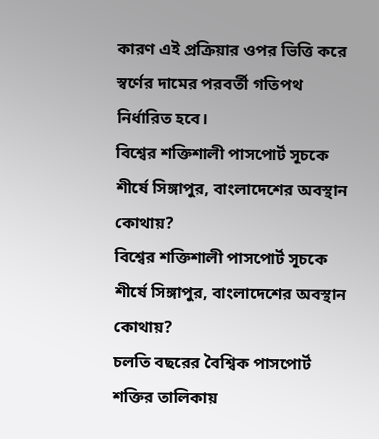কারণ এই প্রক্রিয়ার ওপর ভিত্তি করে স্বর্ণের দামের পরবর্তী গতিপথ নির্ধারিত হবে।
বিশ্বের শক্তিশালী পাসপোর্ট সূচকে শীর্ষে সিঙ্গাপুর, বাংলাদেশের অবস্থান কোথায়?
বিশ্বের শক্তিশালী পাসপোর্ট সূচকে শীর্ষে সিঙ্গাপুর, বাংলাদেশের অবস্থান কোথায়?
চলতি বছরের বৈশ্বিক পাসপোর্ট শক্তির তালিকায়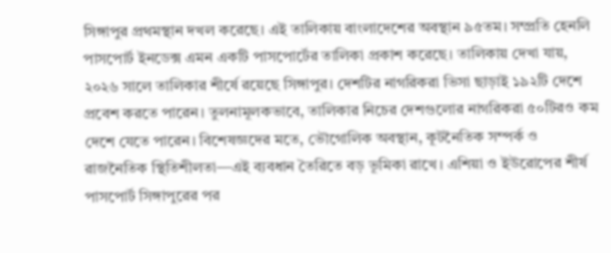সিঙ্গাপুর প্রথমস্থান দখল করেছে। এই তালিকায় বাংলাদেশের অবস্থান ৯৫তম। সম্প্রতি হেনলি পাসপোর্ট ইনডেক্স এমন একটি পাসপোর্টের তালিকা প্রকাশ করেছে। তালিকায় দেখা যায়, ২০২৬ সালে তালিকার শীর্ষে রয়েছে সিঙ্গাপুর। দেশটির নাগরিকরা ভিসা ছাড়াই ১৯২টি দেশে প্রবেশ করতে পারেন। তুলনামূলকভাবে, তালিকার নিচের দেশগুলোর নাগরিকরা ৫০টিরও কম দেশে যেতে পারেন। বিশেষজ্ঞদের মতে, ভৌগোলিক অবস্থান, কূটনৈতিক সম্পর্ক ও রাজনৈতিক স্থিতিশীলতা—এই ব্যবধান তৈরিতে বড় ভূমিকা রাখে। এশিয়া ও ইউরোপের শীর্ষ পাসপোর্ট সিঙ্গাপুরের পর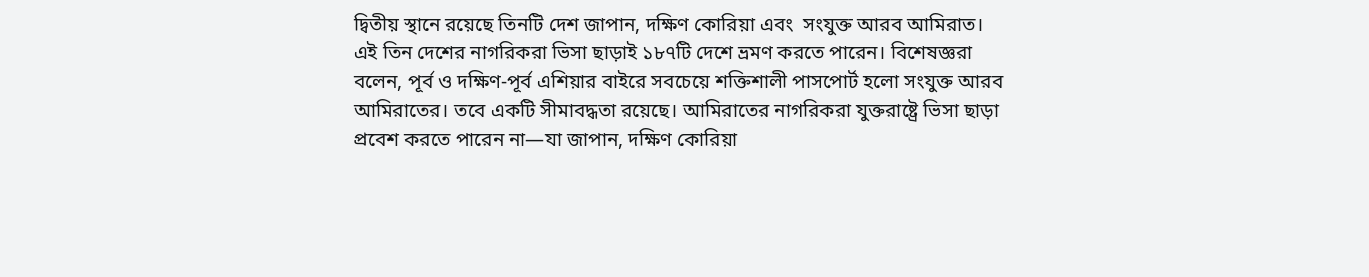দ্বিতীয় স্থানে রয়েছে তিনটি দেশ জাপান, দক্ষিণ কোরিয়া এবং  সংযুক্ত আরব আমিরাত। এই তিন দেশের নাগরিকরা ভিসা ছাড়াই ১৮৭টি দেশে ভ্রমণ করতে পারেন। বিশেষজ্ঞরা বলেন, পূর্ব ও দক্ষিণ-পূর্ব এশিয়ার বাইরে সবচেয়ে শক্তিশালী পাসপোর্ট হলো সংযুক্ত আরব আমিরাতের। তবে একটি সীমাবদ্ধতা রয়েছে। আমিরাতের নাগরিকরা যুক্তরাষ্ট্রে ভিসা ছাড়া প্রবেশ করতে পারেন না—যা জাপান, দক্ষিণ কোরিয়া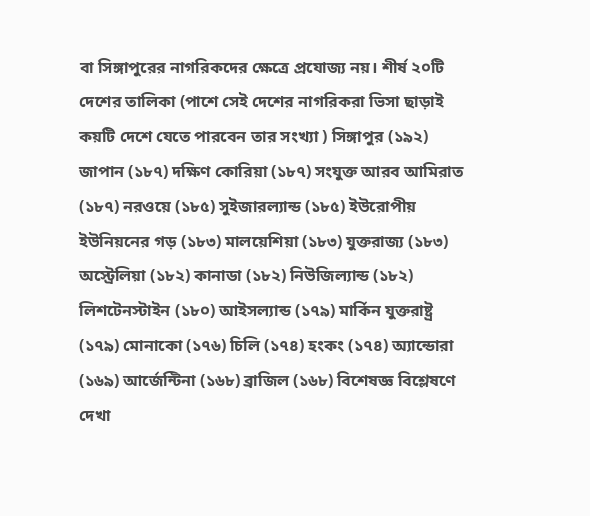বা সিঙ্গাপুরের নাগরিকদের ক্ষেত্রে প্রযোজ্য নয়। শীর্ষ ২০টি দেশের তালিকা (পাশে সেই দেশের নাগরিকরা ভিসা ছাড়াই কয়টি দেশে যেতে পারবেন তার সংখ্যা ) সিঙ্গাপুর (১৯২) জাপান (১৮৭) দক্ষিণ কোরিয়া (১৮৭) সংযুক্ত আরব আমিরাত (১৮৭) নরওয়ে (১৮৫) সুইজারল্যান্ড (১৮৫) ইউরোপীয় ইউনিয়নের গড় (১৮৩) মালয়েশিয়া (১৮৩) যুক্তরাজ্য (১৮৩) অস্ট্রেলিয়া (১৮২) কানাডা (১৮২) নিউজিল্যান্ড (১৮২) লিশটেনস্টাইন (১৮০) আইসল্যান্ড (১৭৯) মার্কিন যুক্তরাষ্ট্র (১৭৯) মোনাকো (১৭৬) চিলি (১৭৪) হংকং (১৭৪) অ্যান্ডোরা (১৬৯) আর্জেন্টিনা (১৬৮) ব্রাজিল (১৬৮) বিশেষজ্ঞ বিশ্লেষণে দেখা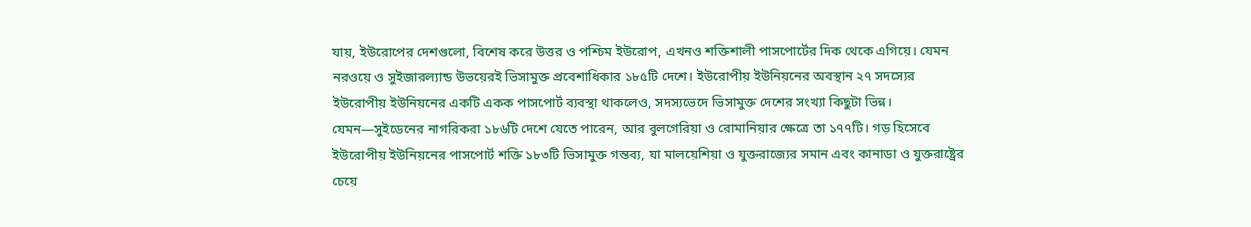যায়, ইউরোপের দেশগুলো, বিশেষ করে উত্তর ও পশ্চিম ইউরোপ, এখনও শক্তিশালী পাসপোর্টের দিক থেকে এগিয়ে। যেমন নরওয়ে ও সুইজারল্যান্ড উভয়েরই ভিসামুক্ত প্রবেশাধিকার ১৮৫টি দেশে। ইউরোপীয় ইউনিয়নের অবস্থান ২৭ সদস্যের ইউরোপীয় ইউনিয়নের একটি একক পাসপোর্ট ব্যবস্থা থাকলেও, সদস্যভেদে ভিসামুক্ত দেশের সংখ্যা কিছুটা ভিন্ন। যেমন—সুইডেনের নাগরিকরা ১৮৬টি দেশে যেতে পারেন, আর বুলগেরিয়া ও রোমানিয়ার ক্ষেত্রে তা ১৭৭টি। গড় হিসেবে ইউরোপীয় ইউনিয়নের পাসপোর্ট শক্তি ১৮৩টি ভিসামুক্ত গন্তব্য, যা মালয়েশিয়া ও যুক্তরাজ্যের সমান এবং কানাডা ও যুক্তরাষ্ট্রের চেয়ে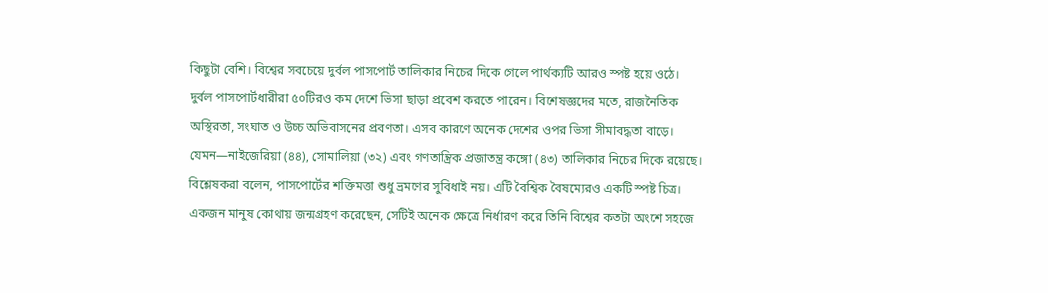কিছুটা বেশি। বিশ্বের সবচেয়ে দুর্বল পাসপোর্ট তালিকার নিচের দিকে গেলে পার্থক্যটি আরও স্পষ্ট হয়ে ওঠে। দুর্বল পাসপোর্টধারীরা ৫০টিরও কম দেশে ভিসা ছাড়া প্রবেশ করতে পারেন। বিশেষজ্ঞদের মতে, রাজনৈতিক অস্থিরতা, সংঘাত ও উচ্চ অভিবাসনের প্রবণতা। এসব কারণে অনেক দেশের ওপর ভিসা সীমাবদ্ধতা বাড়ে। যেমন—নাইজেরিয়া (৪৪), সোমালিয়া (৩২) এবং গণতান্ত্রিক প্রজাতন্ত্র কঙ্গো (৪৩) তালিকার নিচের দিকে রয়েছে। বিশ্লেষকরা বলেন, পাসপোর্টের শক্তিমত্তা শুধু ভ্রমণের সুবিধাই নয়। এটি বৈশ্বিক বৈষম্যেরও একটি স্পষ্ট চিত্র। একজন মানুষ কোথায় জন্মগ্রহণ করেছেন, সেটিই অনেক ক্ষেত্রে নির্ধারণ করে তিনি বিশ্বের কতটা অংশে সহজে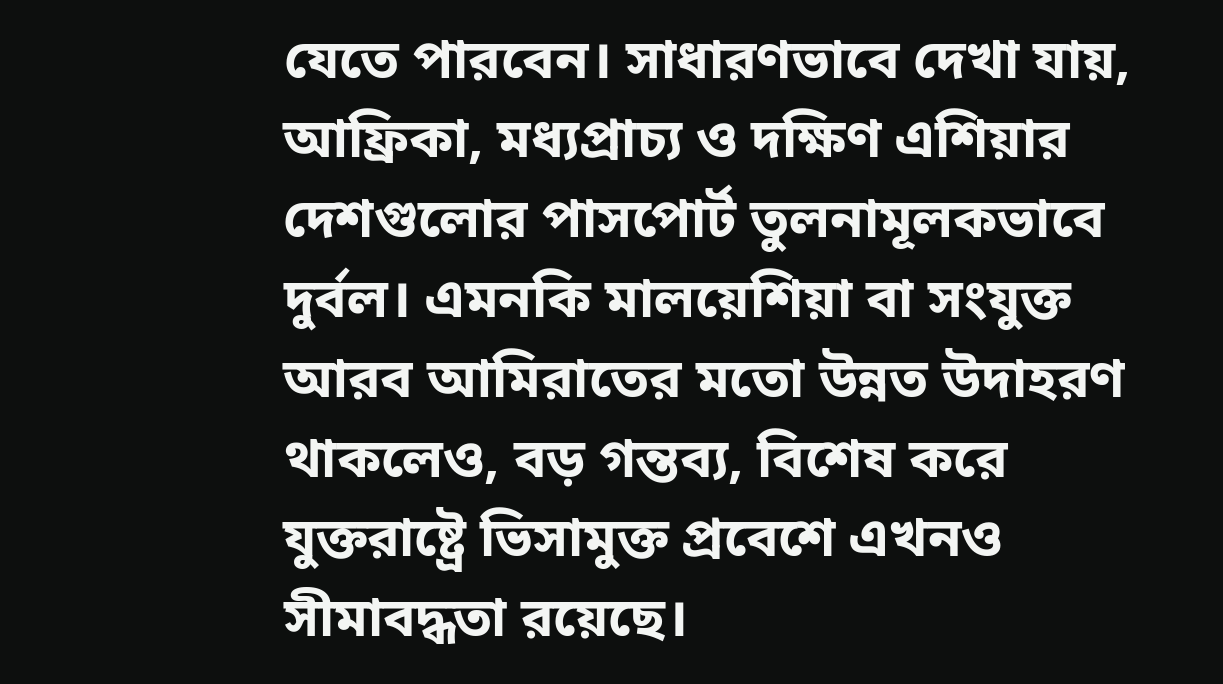যেতে পারবেন। সাধারণভাবে দেখা যায়, আফ্রিকা, মধ্যপ্রাচ্য ও দক্ষিণ এশিয়ার দেশগুলোর পাসপোর্ট তুলনামূলকভাবে দুর্বল। এমনকি মালয়েশিয়া বা সংযুক্ত আরব আমিরাতের মতো উন্নত উদাহরণ থাকলেও, বড় গন্তব্য, বিশেষ করে যুক্তরাষ্ট্রে ভিসামুক্ত প্রবেশে এখনও সীমাবদ্ধতা রয়েছে।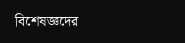বিশেষজ্ঞদের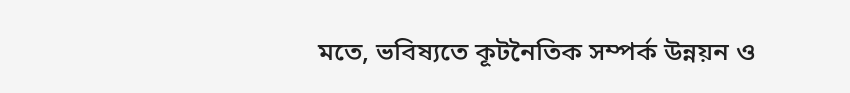মতে, ভবিষ্যতে কূটনৈতিক সম্পর্ক উন্নয়ন ও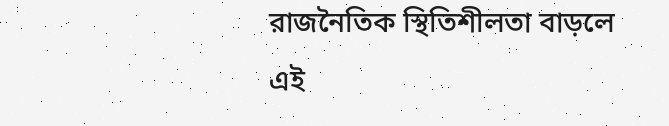রাজনৈতিক স্থিতিশীলতা বাড়লে এই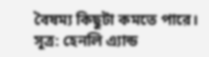বৈষম্য কিছুটা কমতে পারে। সূত্র: হেনলি এ্যান্ড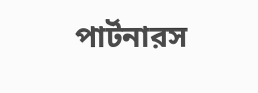পার্টনারস